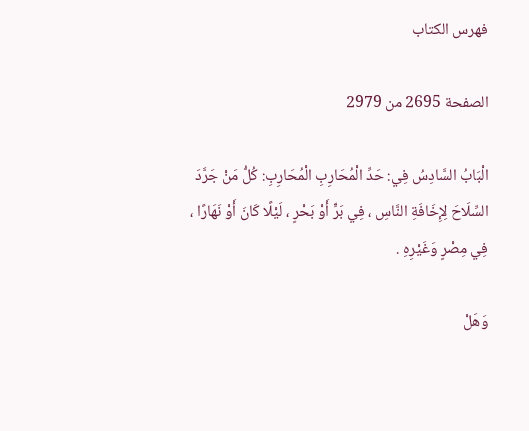فهرس الكتاب

الصفحة 2695 من 2979

الْبَابُ السَّادِسُ فِي: حَدِّ الْمُحَارِبِ الْمُحَارِبِ: كُلُّ مَنْ جَرَّدَ السِّلَاحَ لِإِخَافَةِ النَّاسِ ، فِي بَرٍّ أَوْ بَحْرٍ ، لَيْلًا كَانَ أَوْ نَهَارًا ، فِي مِصْرٍ وَغَيْرِهِ .

وَهَلْ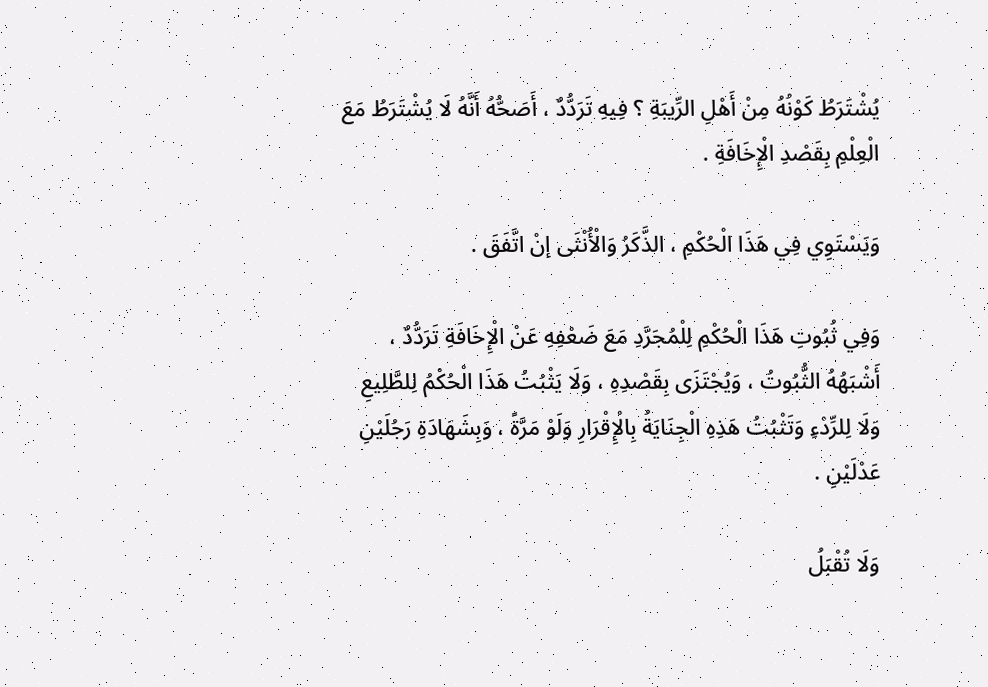يُشْتَرَطُ كَوْنُهُ مِنْ أَهْلِ الرِّيبَةِ ؟ فِيهِ تَرَدُّدٌ ، أَصَحُّهُ أَنَّهُ لَا يُشْتَرَطُ مَعَ الْعِلْمِ بِقَصْدِ الْإِخَافَةِ .

وَيَسْتَوِي فِي هَذَا الْحُكْمِ ، الذَّكَرُ وَالْأُنْثَى إنْ اتَّفَقَ .

وَفِي ثُبُوتِ هَذَا الْحُكْمِ لِلْمُجَرَّدِ مَعَ ضَعْفِهِ عَنْ الْإِخَافَةِ تَرَدُّدٌ ، أَشْبَهُهُ الثُّبُوتُ ، وَيُجْتَزَى بِقَصْدِهِ ، وَلَا يَثْبُتُ هَذَا الْحُكْمُ لِلطَّلِيعِ وَلَا لِلرِّدْءِ وَتَثْبُتُ هَذِهِ الْجِنَايَةُ بِالْإِقْرَارِ وَلَوْ مَرَّةً ، وَبِشَهَادَةِ رَجُلَيْنِ عَدْلَيْنِ .

وَلَا تُقْبَلُ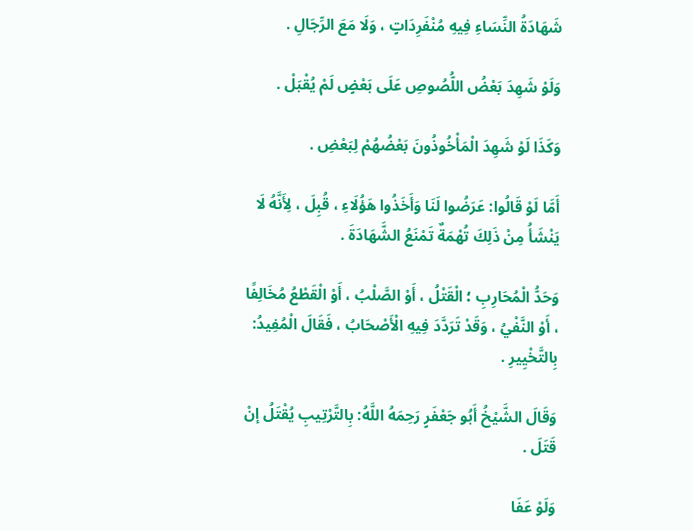شَهَادَةُ النِّسَاءِ فِيهِ مُنْفَرِدَاتٍ ، وَلَا مَعَ الرِّجَالِ .

وَلَوْ شَهِدَ بَعْضُ اللُّصُوصِ عَلَى بَعْضٍ لَمْ يُقْبَلْ .

وَكَذَا لَوْ شَهِدَ الْمَأْخُوذُونَ بَعْضُهُمْ لِبَعْضِ .

أَمَّا لَوْ قَالُوا: عَرَضُوا لَنَا وَأَخَذُوا هَؤُلَاءِ ، قُبِلَ ، لِأَنَّهُ لَا يَنْشَأُ مِنْ ذَلِكَ تُهْمَةٌ تَمْنَعُ الشَّهَادَةَ .

وَحَدُّ الْمُحَارِبِ ؛ الْقَتْلُ ، أَوْ الصَّلْبُ ، أَوْ الْقَطْعُ مُخَالِفًا ، أَوْ النَّفْيُ ، وَقَدْ تَرَدَّدَ فِيهِ الْأَصْحَابُ ، فَقَالَ الْمُفِيدُ: بِالتَّخْيِيرِ .

وَقَالَ الشَّيْخُ أَبُو جَعْفَرٍ رَحِمَهُ اللَّهُ: بِالتَّرْتِيبِ يُقْتَلُ إنْ قَتَلَ .

وَلَوْ عَفَا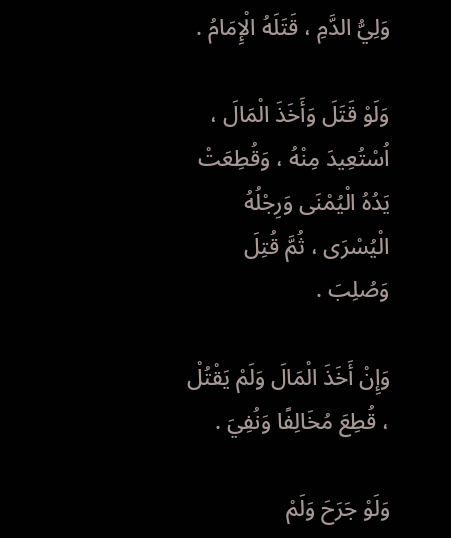وَلِيُّ الدَّمِ ، قَتَلَهُ الْإِمَامُ .

وَلَوْ قَتَلَ وَأَخَذَ الْمَالَ ، اُسْتُعِيدَ مِنْهُ ، وَقُطِعَتْ يَدُهُ الْيُمْنَى وَرِجْلُهُ الْيُسْرَى ، ثُمَّ قُتِلَ وَصُلِبَ .

وَإِنْ أَخَذَ الْمَالَ وَلَمْ يَقْتُلْ ، قُطِعَ مُخَالِفًا وَنُفِيَ .

وَلَوْ جَرَحَ وَلَمْ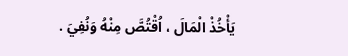يَأْخُذْ الْمَالَ ، اُقْتُصَّ مِنْهُ وَنُفِيَ .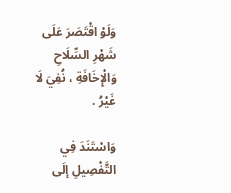وَلَوْ اقْتَصَرَ عَلَى شَهْرِ السِّلَاحِ وَالْإِخَافَةِ ، نُفِيَ لَا غَيْرُ .

وَاسْتَنَدَ فِي التَّفْصِيلِ إلَى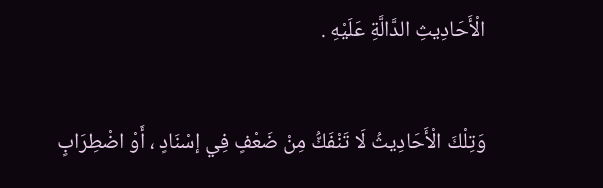الْأَحَادِيثِ الدَّالَّةِ عَلَيْهِ .

وَتِلْكَ الْأَحَادِيثُ لَا تَنْفَكُّ مِنْ ضَعْفٍ فِي إسْنَادٍ ، أَوْ اضْطِرَابٍ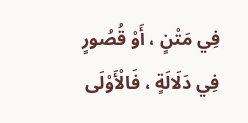فِي مَتْنٍ ، أَوْ قُصُورٍ فِي دَلَالَةٍ ، فَالْأَوْلَى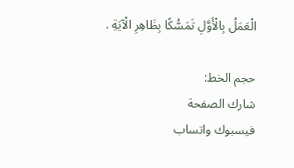الْعَمَلُ بِالْأَوَّلِ تَمَسُّكًا بِظَاهِرِ الْآيَةِ .

حجم الخط:
شارك الصفحة
فيسبوك واتساب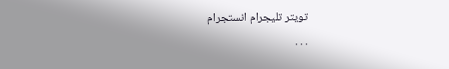تويتر تليجرام انستجرام
. . .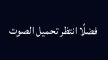فضلًا انتظر تحميل الصوت